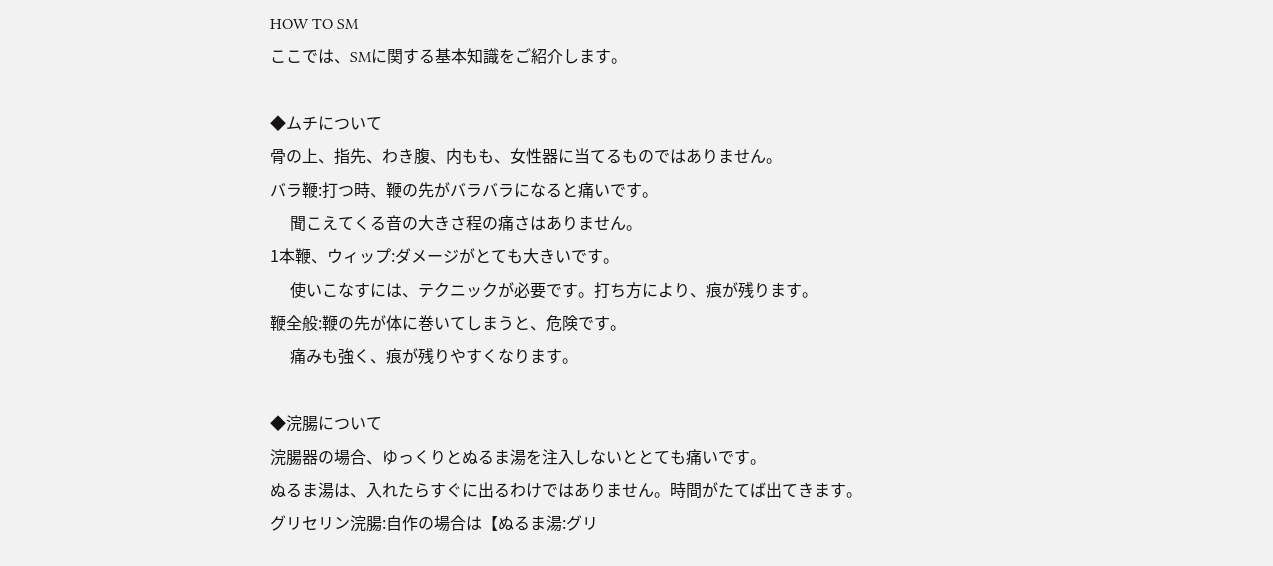HOW TO SM
ここでは、SMに関する基本知識をご紹介します。

◆ムチについて
骨の上、指先、わき腹、内もも、女性器に当てるものではありません。
バラ鞭:打つ時、鞭の先がバラバラになると痛いです。
     聞こえてくる音の大きさ程の痛さはありません。
1本鞭、ウィップ:ダメージがとても大きいです。
     使いこなすには、テクニックが必要です。打ち方により、痕が残ります。
鞭全般:鞭の先が体に巻いてしまうと、危険です。
     痛みも強く、痕が残りやすくなります。

◆浣腸について
浣腸器の場合、ゆっくりとぬるま湯を注入しないととても痛いです。
ぬるま湯は、入れたらすぐに出るわけではありません。時間がたてば出てきます。
グリセリン浣腸:自作の場合は【ぬるま湯:グリ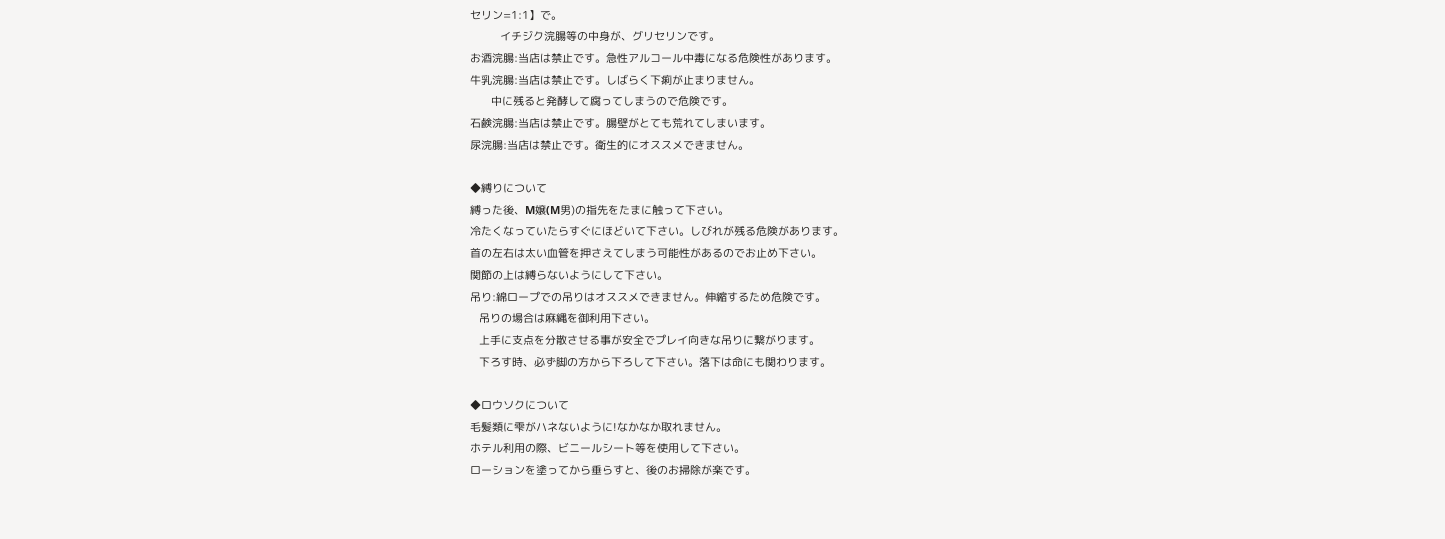セリン=1:1】で。
          イチジク浣腸等の中身が、グリセリンです。
お酒浣腸:当店は禁止です。急性アルコール中毒になる危険性があります。
牛乳浣腸:当店は禁止です。しばらく下痢が止まりません。
       中に残ると発酵して腐ってしまうので危険です。
石鹸浣腸:当店は禁止です。腸壁がとても荒れてしまいます。
尿浣腸:当店は禁止です。衛生的にオススメできません。

◆縛りについて
縛った後、M嬢(M男)の指先をたまに触って下さい。
冷たくなっていたらすぐにほどいて下さい。しびれが残る危険があります。
首の左右は太い血管を押さえてしまう可能性があるのでお止め下さい。
関節の上は縛らないようにして下さい。
吊り:綿ロープでの吊りはオススメできません。伸縮するため危険です。
   吊りの場合は麻縄を御利用下さい。
   上手に支点を分散させる事が安全でプレイ向きな吊りに繋がります。
   下ろす時、必ず脚の方から下ろして下さい。落下は命にも関わります。

◆ロウソクについて
毛髪類に雫がハネないように!なかなか取れません。
ホテル利用の際、ビニールシート等を使用して下さい。
ローションを塗ってから垂らすと、後のお掃除が楽です。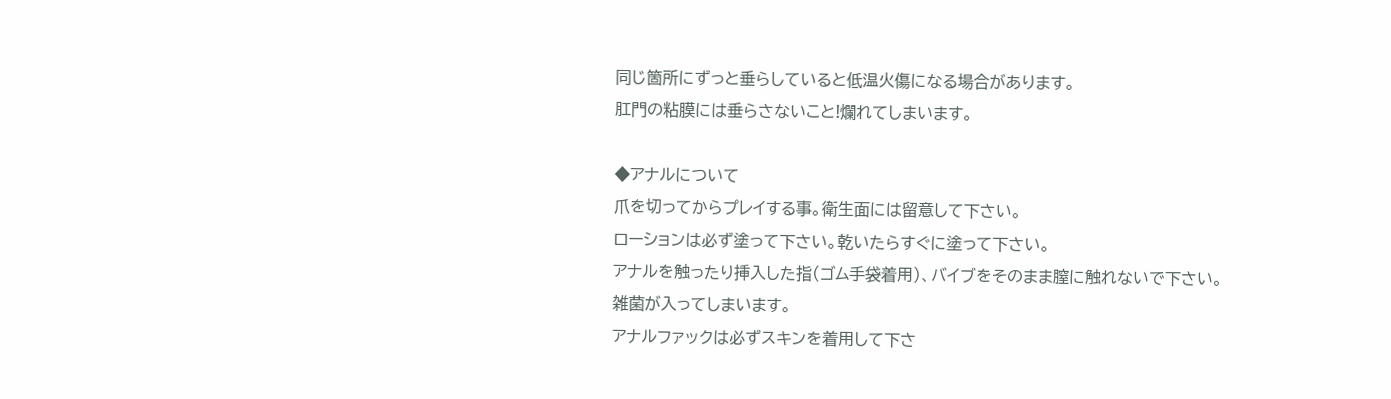同じ箇所にずっと垂らしていると低温火傷になる場合があります。
肛門の粘膜には垂らさないこと!爛れてしまいます。

◆アナルについて
爪を切ってからプレイする事。衛生面には留意して下さい。
ローションは必ず塗って下さい。乾いたらすぐに塗って下さい。
アナルを触ったり挿入した指(ゴム手袋着用)、バイブをそのまま膣に触れないで下さい。
雑菌が入ってしまいます。
アナルファックは必ずスキンを着用して下さ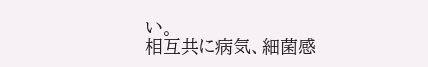い。
相互共に病気、細菌感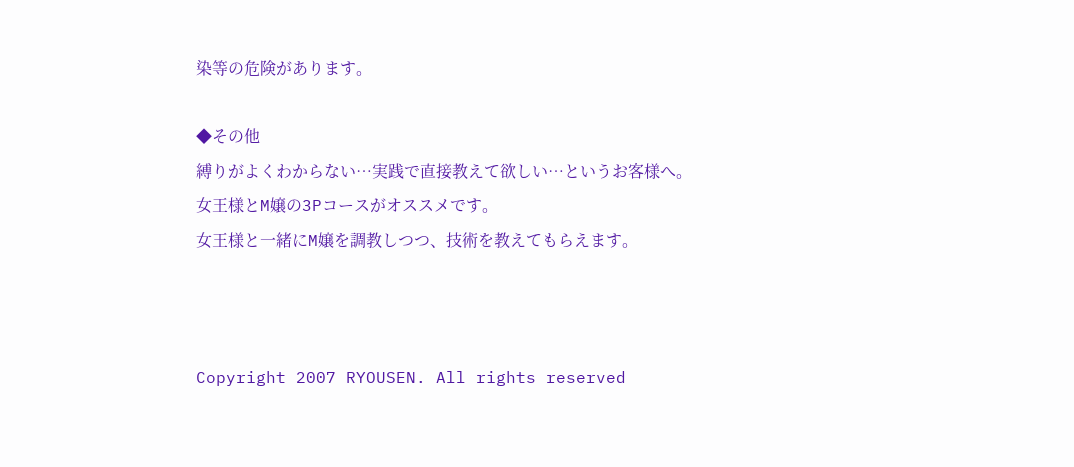染等の危険があります。

◆その他
縛りがよくわからない…実践で直接教えて欲しい…というお客様へ。
女王様とM嬢の3Pコースがオススメです。
女王様と一緒にM嬢を調教しつつ、技術を教えてもらえます。



Copyright 2007 RYOUSEN. All rights reserved